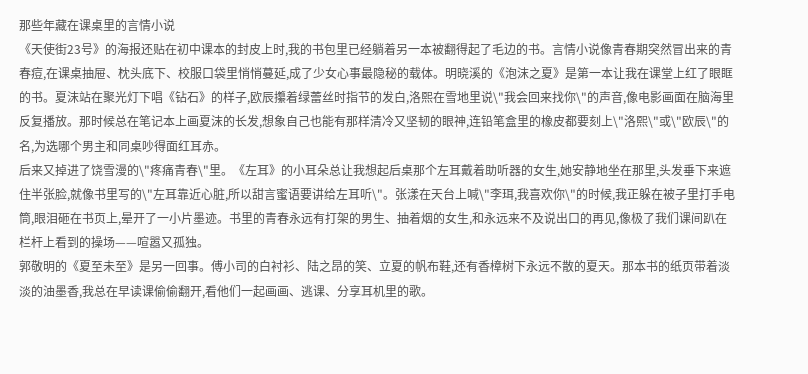那些年藏在课桌里的言情小说
《天使街23号》的海报还贴在初中课本的封皮上时,我的书包里已经躺着另一本被翻得起了毛边的书。言情小说像青春期突然冒出来的青春痘,在课桌抽屉、枕头底下、校服口袋里悄悄蔓延,成了少女心事最隐秘的载体。明晓溪的《泡沫之夏》是第一本让我在课堂上红了眼眶的书。夏沫站在聚光灯下唱《钻石》的样子,欧辰攥着绿蕾丝时指节的发白,洛熙在雪地里说\"我会回来找你\"的声音,像电影画面在脑海里反复播放。那时候总在笔记本上画夏沫的长发,想象自己也能有那样清冷又坚韧的眼神,连铅笔盒里的橡皮都要刻上\"洛熙\"或\"欧辰\"的名,为选哪个男主和同桌吵得面红耳赤。
后来又掉进了饶雪漫的\"疼痛青春\"里。《左耳》的小耳朵总让我想起后桌那个左耳戴着助听器的女生,她安静地坐在那里,头发垂下来遮住半张脸,就像书里写的\"左耳靠近心脏,所以甜言蜜语要讲给左耳听\"。张漾在天台上喊\"李珥,我喜欢你\"的时候,我正躲在被子里打手电筒,眼泪砸在书页上,晕开了一小片墨迹。书里的青春永远有打架的男生、抽着烟的女生,和永远来不及说出口的再见,像极了我们课间趴在栏杆上看到的操场——喧嚣又孤独。
郭敬明的《夏至未至》是另一回事。傅小司的白衬衫、陆之昂的笑、立夏的帆布鞋,还有香樟树下永远不散的夏天。那本书的纸页带着淡淡的油墨香,我总在早读课偷偷翻开,看他们一起画画、逃课、分享耳机里的歌。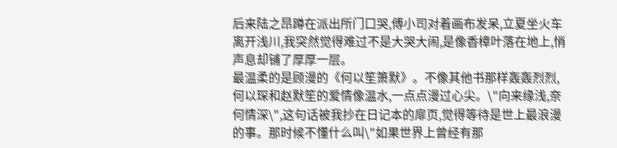后来陆之昂蹲在派出所门口哭,傅小司对着画布发呆,立夏坐火车离开浅川,我突然觉得难过不是大哭大闹,是像香樟叶落在地上,悄声息却铺了厚厚一层。
最温柔的是顾漫的《何以笙箫默》。不像其他书那样轰轰烈烈,何以琛和赵默笙的爱情像温水,一点点漫过心尖。\"向来缘浅,奈何情深\",这句话被我抄在日记本的扉页,觉得等待是世上最浪漫的事。那时候不懂什么叫\"如果世界上曾经有那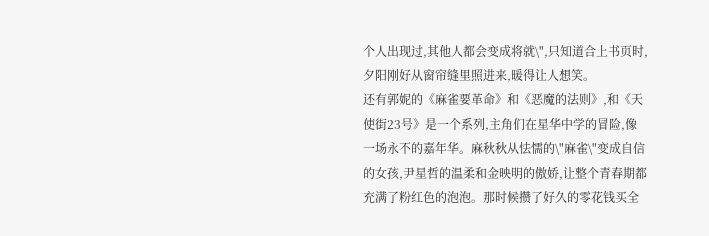个人出现过,其他人都会变成将就\",只知道合上书页时,夕阳刚好从窗帘缝里照进来,暖得让人想笑。
还有郭妮的《麻雀要革命》和《恶魔的法则》,和《天使街23号》是一个系列,主角们在星华中学的冒险,像一场永不的嘉年华。麻秋秋从怯懦的\"麻雀\"变成自信的女孩,尹星哲的温柔和金映明的傲娇,让整个青春期都充满了粉红色的泡泡。那时候攒了好久的零花钱买全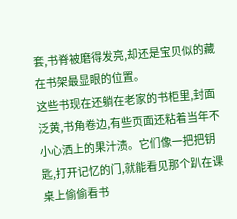套,书脊被磨得发亮,却还是宝贝似的藏在书架最显眼的位置。
这些书现在还躺在老家的书柜里,封面泛黄,书角卷边,有些页面还粘着当年不小心洒上的果汁渍。它们像一把把钥匙,打开记忆的门,就能看见那个趴在课桌上偷偷看书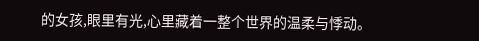的女孩,眼里有光,心里藏着一整个世界的温柔与悸动。